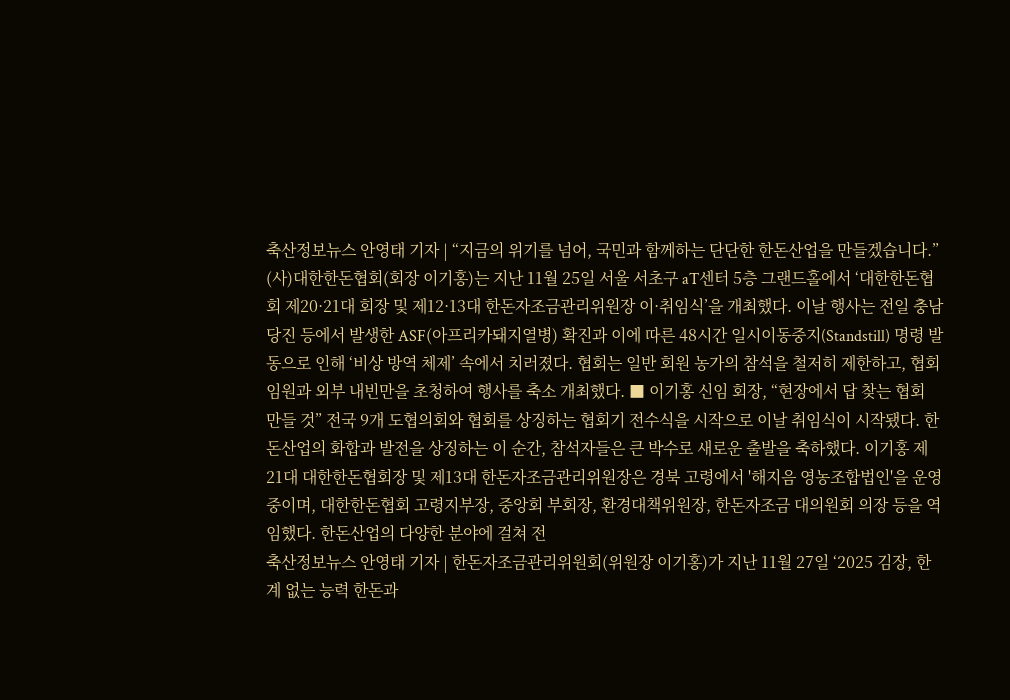축산정보뉴스 안영태 기자 | “지금의 위기를 넘어, 국민과 함께하는 단단한 한돈산업을 만들겠습니다.” (사)대한한돈협회(회장 이기홍)는 지난 11월 25일 서울 서초구 aT센터 5층 그랜드홀에서 ‘대한한돈협회 제20·21대 회장 및 제12·13대 한돈자조금관리위원장 이·취임식’을 개최했다. 이날 행사는 전일 충남 당진 등에서 발생한 ASF(아프리카돼지열병) 확진과 이에 따른 48시간 일시이동중지(Standstill) 명령 발동으로 인해 ‘비상 방역 체제’ 속에서 치러졌다. 협회는 일반 회원 농가의 참석을 철저히 제한하고, 협회 임원과 외부 내빈만을 초청하여 행사를 축소 개최했다. ■ 이기홍 신임 회장, “현장에서 답 찾는 협회 만들 것” 전국 9개 도협의회와 협회를 상징하는 협회기 전수식을 시작으로 이날 취임식이 시작됐다. 한돈산업의 화합과 발전을 상징하는 이 순간, 참석자들은 큰 박수로 새로운 출발을 축하했다. 이기홍 제21대 대한한돈협회장 및 제13대 한돈자조금관리위원장은 경북 고령에서 '해지음 영농조합법인'을 운영 중이며, 대한한돈협회 고령지부장, 중앙회 부회장, 환경대책위원장, 한돈자조금 대의원회 의장 등을 역임했다. 한돈산업의 다양한 분야에 걸쳐 전
축산정보뉴스 안영태 기자 | 한돈자조금관리위원회(위원장 이기홍)가 지난 11월 27일 ‘2025 김장, 한계 없는 능력 한돈과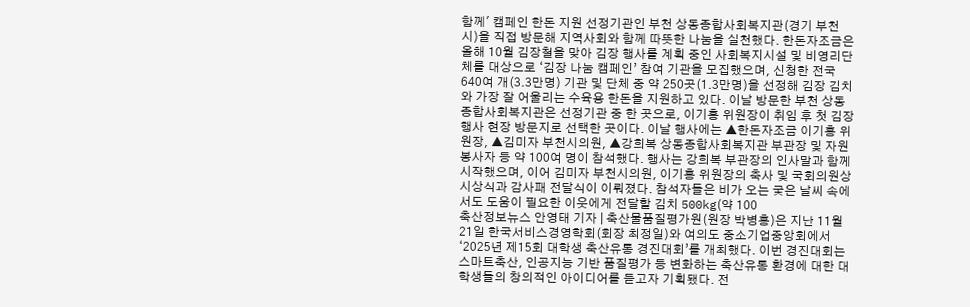함께' 캠페인 한돈 지원 선정기관인 부천 상동종합사회복지관(경기 부천시)을 직접 방문해 지역사회와 함께 따뜻한 나눔을 실천했다. 한돈자조금은 올해 10월 김장철을 맞아 김장 행사를 계획 중인 사회복지시설 및 비영리단체를 대상으로 ‘김장 나눔 캠페인’ 참여 기관을 모집했으며, 신청한 전국 640여 개(3.3만명) 기관 및 단체 중 약 250곳(1.3만명)을 선정해 김장 김치와 가장 잘 어울리는 수육용 한돈을 지원하고 있다. 이날 방문한 부천 상동종합사회복지관은 선정기관 중 한 곳으로, 이기홍 위원장이 취임 후 첫 김장 행사 현장 방문지로 선택한 곳이다. 이날 행사에는 ▲한돈자조금 이기홍 위원장, ▲김미자 부천시의원, ▲강희복 상동종합사회복지관 부관장 및 자원봉사자 등 약 100여 명이 참석했다. 행사는 강희복 부관장의 인사말과 함께 시작했으며, 이어 김미자 부천시의원, 이기홍 위원장의 축사 및 국회의원상 시상식과 감사패 전달식이 이뤄졌다. 참석자들은 비가 오는 궂은 날씨 속에서도 도움이 필요한 이웃에게 전달할 김치 500kg(약 100
축산정보뉴스 안영태 기자 | 축산물품질평가원(원장 박병홍)은 지난 11월 21일 한국서비스경영학회(회장 최정일)와 여의도 중소기업중앙회에서 ‘2025년 제15회 대학생 축산유통 경진대회’를 개최했다. 이번 경진대회는 스마트축산, 인공지능 기반 품질평가 등 변화하는 축산유통 환경에 대한 대학생들의 창의적인 아이디어를 듣고자 기획됐다. 전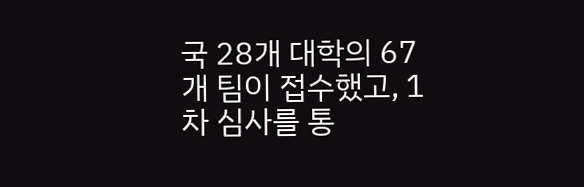국 28개 대학의 67개 팀이 접수했고, 1차 심사를 통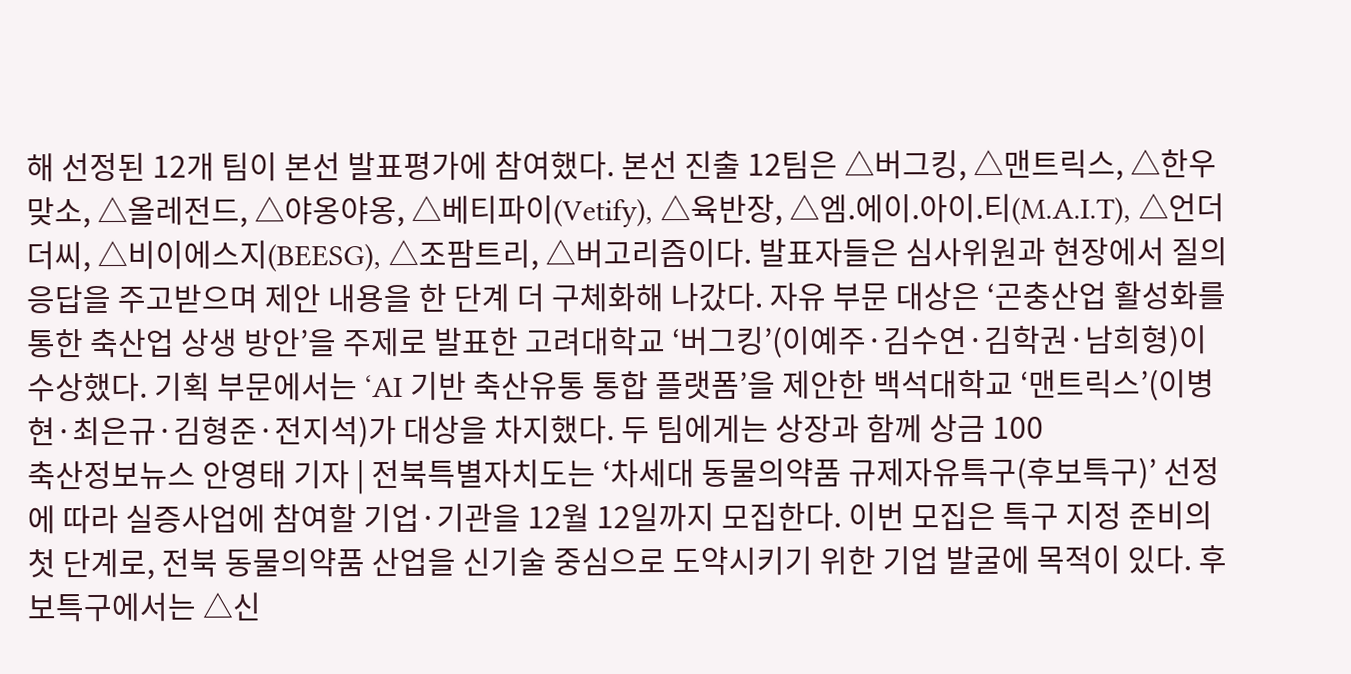해 선정된 12개 팀이 본선 발표평가에 참여했다. 본선 진출 12팀은 △버그킹, △맨트릭스, △한우맞소, △올레전드, △야옹야옹, △베티파이(Vetify), △육반장, △엠.에이.아이.티(M.A.I.T), △언더더씨, △비이에스지(BEESG), △조팜트리, △버고리즘이다. 발표자들은 심사위원과 현장에서 질의응답을 주고받으며 제안 내용을 한 단계 더 구체화해 나갔다. 자유 부문 대상은 ‘곤충산업 활성화를 통한 축산업 상생 방안’을 주제로 발표한 고려대학교 ‘버그킹’(이예주·김수연·김학권·남희형)이 수상했다. 기획 부문에서는 ‘AI 기반 축산유통 통합 플랫폼’을 제안한 백석대학교 ‘맨트릭스’(이병현·최은규·김형준·전지석)가 대상을 차지했다. 두 팀에게는 상장과 함께 상금 100
축산정보뉴스 안영태 기자 | 전북특별자치도는 ‘차세대 동물의약품 규제자유특구(후보특구)’ 선정에 따라 실증사업에 참여할 기업·기관을 12월 12일까지 모집한다. 이번 모집은 특구 지정 준비의 첫 단계로, 전북 동물의약품 산업을 신기술 중심으로 도약시키기 위한 기업 발굴에 목적이 있다. 후보특구에서는 △신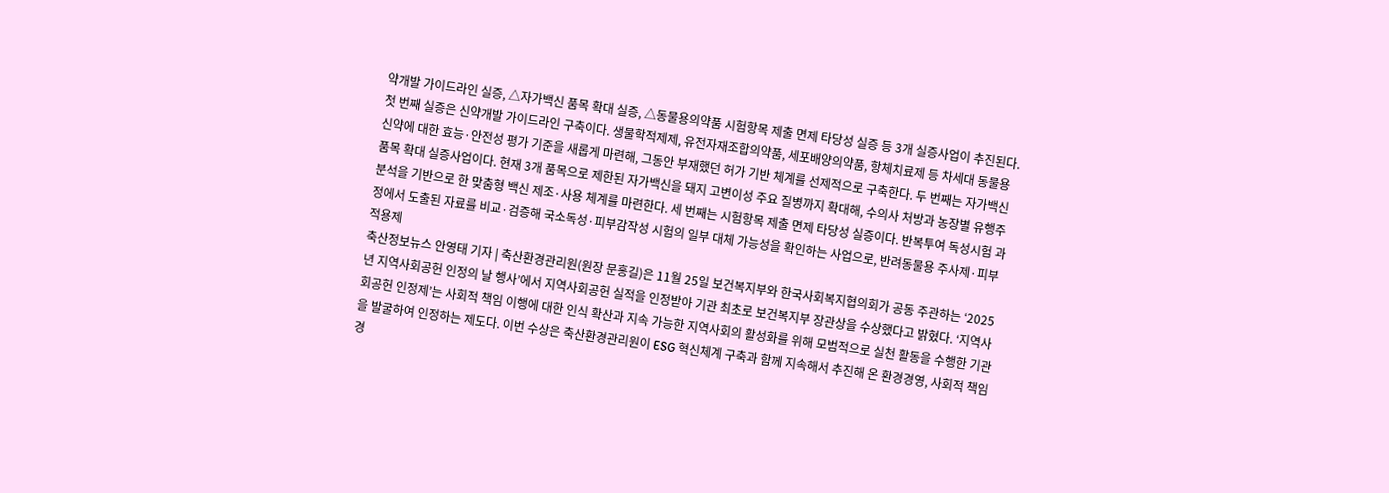약개발 가이드라인 실증, △자가백신 품목 확대 실증, △동물용의약품 시험항목 제출 면제 타당성 실증 등 3개 실증사업이 추진된다. 첫 번째 실증은 신약개발 가이드라인 구축이다. 생물학적제제, 유전자재조합의약품, 세포배양의약품, 항체치료제 등 차세대 동물용 신약에 대한 효능·안전성 평가 기준을 새롭게 마련해, 그동안 부재했던 허가 기반 체계를 선제적으로 구축한다. 두 번째는 자가백신 품목 확대 실증사업이다. 현재 3개 품목으로 제한된 자가백신을 돼지 고변이성 주요 질병까지 확대해, 수의사 처방과 농장별 유행주 분석을 기반으로 한 맞춤형 백신 제조·사용 체계를 마련한다. 세 번째는 시험항목 제출 면제 타당성 실증이다. 반복투여 독성시험 과정에서 도출된 자료를 비교·검증해 국소독성·피부감작성 시험의 일부 대체 가능성을 확인하는 사업으로, 반려동물용 주사제·피부적용제
축산정보뉴스 안영태 기자 | 축산환경관리원(원장 문홍길)은 11월 25일 보건복지부와 한국사회복지협의회가 공동 주관하는 ‘2025년 지역사회공헌 인정의 날 행사’에서 지역사회공헌 실적을 인정받아 기관 최초로 보건복지부 장관상을 수상했다고 밝혔다. ‘지역사회공헌 인정제’는 사회적 책임 이행에 대한 인식 확산과 지속 가능한 지역사회의 활성화를 위해 모범적으로 실천 활동을 수행한 기관을 발굴하여 인정하는 제도다. 이번 수상은 축산환경관리원이 ESG 혁신체계 구축과 함께 지속해서 추진해 온 환경경영, 사회적 책임경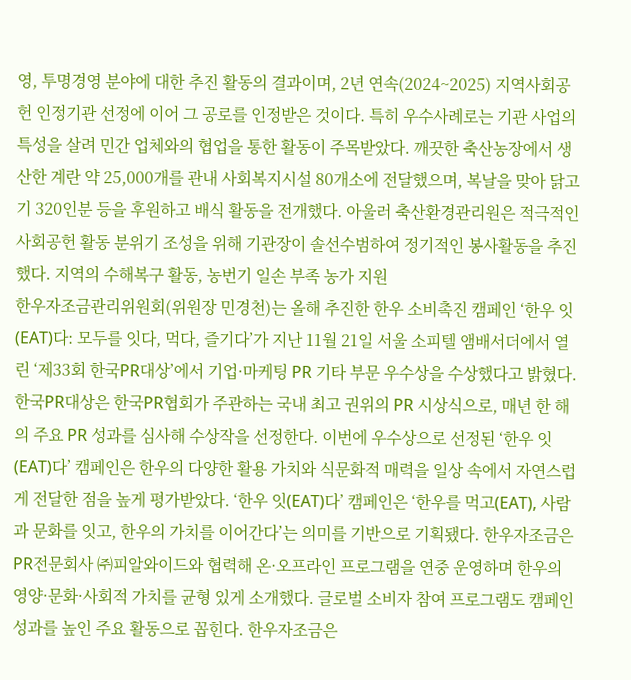영, 투명경영 분야에 대한 추진 활동의 결과이며, 2년 연속(2024~2025) 지역사회공헌 인정기관 선정에 이어 그 공로를 인정받은 것이다. 특히 우수사례로는 기관 사업의 특성을 살려 민간 업체와의 협업을 통한 활동이 주목받았다. 깨끗한 축산농장에서 생산한 계란 약 25,000개를 관내 사회복지시설 80개소에 전달했으며, 복날을 맞아 닭고기 320인분 등을 후원하고 배식 활동을 전개했다. 아울러 축산환경관리원은 적극적인 사회공헌 활동 분위기 조성을 위해 기관장이 솔선수범하여 정기적인 봉사활동을 추진했다. 지역의 수해복구 활동, 농번기 일손 부족 농가 지원
한우자조금관리위원회(위원장 민경천)는 올해 추진한 한우 소비촉진 캠페인 ‘한우 잇(EAT)다: 모두를 잇다, 먹다, 즐기다’가 지난 11월 21일 서울 소피텔 앰배서더에서 열린 ‘제33회 한국PR대상’에서 기업·마케팅 PR 기타 부문 우수상을 수상했다고 밝혔다. 한국PR대상은 한국PR협회가 주관하는 국내 최고 권위의 PR 시상식으로, 매년 한 해의 주요 PR 성과를 심사해 수상작을 선정한다. 이번에 우수상으로 선정된 ‘한우 잇(EAT)다’ 캠페인은 한우의 다양한 활용 가치와 식문화적 매력을 일상 속에서 자연스럽게 전달한 점을 높게 평가받았다. ‘한우 잇(EAT)다’ 캠페인은 ‘한우를 먹고(EAT), 사람과 문화를 잇고, 한우의 가치를 이어간다’는 의미를 기반으로 기획됐다. 한우자조금은 PR전문회사 ㈜피알와이드와 협력해 온·오프라인 프로그램을 연중 운영하며 한우의 영양·문화·사회적 가치를 균형 있게 소개했다. 글로벌 소비자 참여 프로그램도 캠페인 성과를 높인 주요 활동으로 꼽힌다. 한우자조금은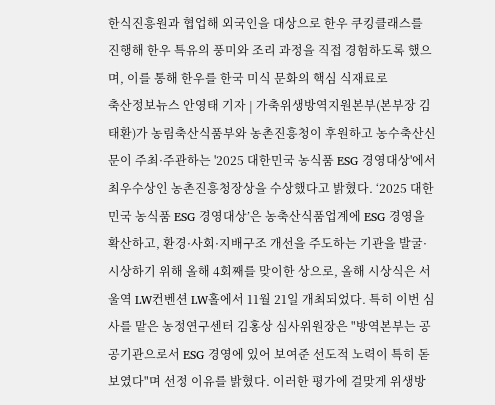한식진흥원과 협업해 외국인을 대상으로 한우 쿠킹클래스를 진행해 한우 특유의 풍미와 조리 과정을 직접 경험하도록 했으며, 이를 통해 한우를 한국 미식 문화의 핵심 식재료로
축산정보뉴스 안영태 기자 | 가축위생방역지원본부(본부장 김태환)가 농림축산식품부와 농촌진흥청이 후원하고 농수축산신문이 주최·주관하는 '2025 대한민국 농식품 ESG 경영대상'에서 최우수상인 농촌진흥청장상을 수상했다고 밝혔다. ‘2025 대한민국 농식품 ESG 경영대상’은 농축산식품업계에 ESG 경영을 확산하고, 환경·사회·지배구조 개선을 주도하는 기관을 발굴·시상하기 위해 올해 4회째를 맞이한 상으로, 올해 시상식은 서울역 LW컨벤션 LW홀에서 11월 21일 개최되었다. 특히 이번 심사를 맡은 농정연구센터 김홍상 심사위원장은 "방역본부는 공공기관으로서 ESG 경영에 있어 보여준 선도적 노력이 특히 돋보였다"며 선정 이유를 밝혔다. 이러한 평가에 걸맞게 위생방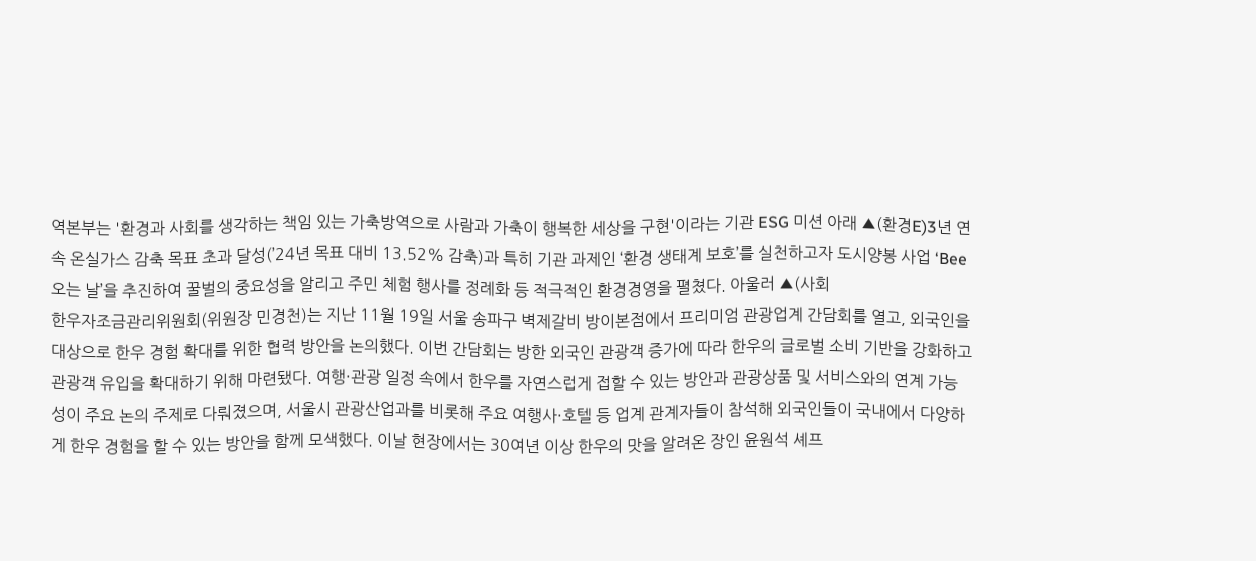역본부는 '환경과 사회를 생각하는 책임 있는 가축방역으로 사람과 가축이 행복한 세상을 구현'이라는 기관 ESG 미션 아래 ▲(환경E)3년 연속 온실가스 감축 목표 초과 달성(’24년 목표 대비 13.52% 감축)과 특히 기관 과제인 ‘환경 생태계 보호’를 실천하고자 도시양봉 사업 ‘Bee 오는 날’을 추진하여 꿀벌의 중요성을 알리고 주민 체험 행사를 정례화 등 적극적인 환경경영을 펼쳤다. 아울러 ▲(사회
한우자조금관리위원회(위원장 민경천)는 지난 11월 19일 서울 송파구 벽제갈비 방이본점에서 프리미엄 관광업계 간담회를 열고, 외국인을 대상으로 한우 경험 확대를 위한 협력 방안을 논의했다. 이번 간담회는 방한 외국인 관광객 증가에 따라 한우의 글로벌 소비 기반을 강화하고 관광객 유입을 확대하기 위해 마련됐다. 여행·관광 일정 속에서 한우를 자연스럽게 접할 수 있는 방안과 관광상품 및 서비스와의 연계 가능성이 주요 논의 주제로 다뤄졌으며, 서울시 관광산업과를 비롯해 주요 여행사·호텔 등 업계 관계자들이 참석해 외국인들이 국내에서 다양하게 한우 경험을 할 수 있는 방안을 함께 모색했다. 이날 현장에서는 30여년 이상 한우의 맛을 알려온 장인 윤원석 셰프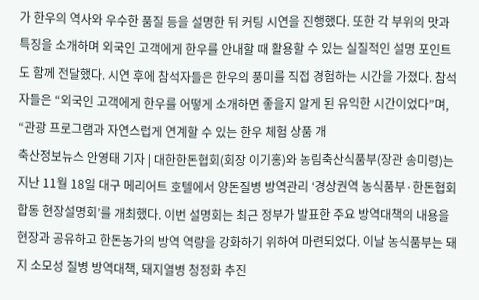가 한우의 역사와 우수한 품질 등을 설명한 뒤 커팅 시연을 진행했다. 또한 각 부위의 맛과 특징을 소개하며 외국인 고객에게 한우를 안내할 때 활용할 수 있는 실질적인 설명 포인트도 함께 전달했다. 시연 후에 참석자들은 한우의 풍미를 직접 경험하는 시간을 가졌다. 참석자들은 “외국인 고객에게 한우를 어떻게 소개하면 좋을지 알게 된 유익한 시간이었다”며, “관광 프로그램과 자연스럽게 연계할 수 있는 한우 체험 상품 개
축산정보뉴스 안영태 기자 | 대한한돈협회(회장 이기홍)와 농림축산식품부(장관 송미령)는 지난 11월 18일 대구 메리어트 호텔에서 양돈질병 방역관리 ‘경상권역 농식품부·한돈협회 합동 현장설명회’를 개최했다. 이번 설명회는 최근 정부가 발표한 주요 방역대책의 내용을 현장과 공유하고 한돈농가의 방역 역량을 강화하기 위하여 마련되었다. 이날 농식품부는 돼지 소모성 질병 방역대책, 돼지열병 청정화 추진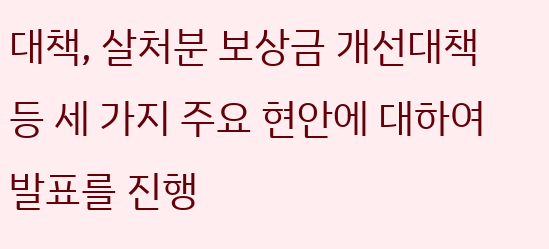대책, 살처분 보상금 개선대책 등 세 가지 주요 현안에 대하여 발표를 진행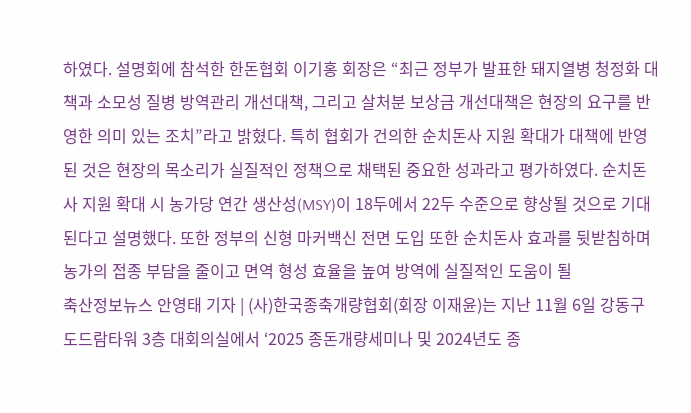하였다. 설명회에 참석한 한돈협회 이기홍 회장은 “최근 정부가 발표한 돼지열병 청정화 대책과 소모성 질병 방역관리 개선대책, 그리고 살처분 보상금 개선대책은 현장의 요구를 반영한 의미 있는 조치”라고 밝혔다. 특히 협회가 건의한 순치돈사 지원 확대가 대책에 반영된 것은 현장의 목소리가 실질적인 정책으로 채택된 중요한 성과라고 평가하였다. 순치돈사 지원 확대 시 농가당 연간 생산성(MSY)이 18두에서 22두 수준으로 향상될 것으로 기대된다고 설명했다. 또한 정부의 신형 마커백신 전면 도입 또한 순치돈사 효과를 뒷받침하며 농가의 접종 부담을 줄이고 면역 형성 효율을 높여 방역에 실질적인 도움이 될
축산정보뉴스 안영태 기자 | (사)한국종축개량협회(회장 이재윤)는 지난 11월 6일 강동구 도드람타워 3층 대회의실에서 ‘2025 종돈개량세미나 및 2024년도 종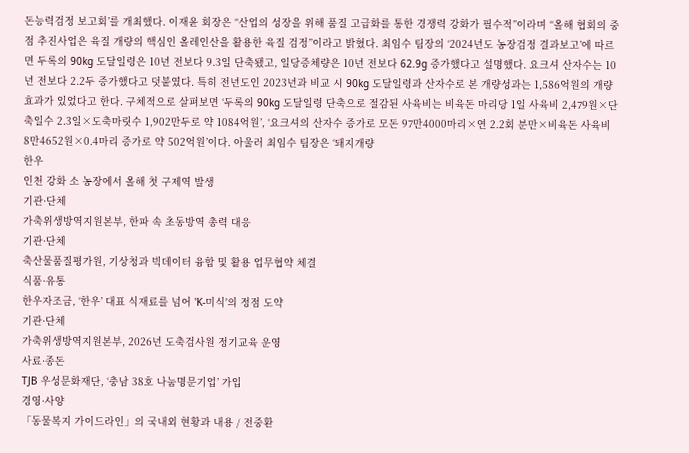돈능력검정 보고회’를 개최했다. 이재윤 회장은 “산업의 성장을 위해 품질 고급화를 통한 경쟁력 강화가 필수적”이라며 “올해 협회의 중점 추진사업은 육질 개량의 핵심인 올레인산을 활용한 육질 검정”이라고 밝혔다. 최임수 팀장의 ‘2024년도 농장검정 결과보고’에 따르면 두록의 90kg 도달일령은 10년 전보다 9.3일 단축됐고, 일당증체량은 10년 전보다 62.9g 증가했다고 설명했다. 요크셔 산자수는 10년 전보다 2.2두 증가했다고 덧붙였다. 특히 전년도인 2023년과 비교 시 90kg 도달일령과 산자수로 본 개량성과는 1,586억원의 개량효과가 있었다고 한다. 구체적으로 살펴보면 ‘두록의 90kg 도달일령 단축으로 절감된 사육비는 비육돈 마리당 1일 사육비 2,479원×단축일수 2.3일×도축마릿수 1,902만두로 약 1084억원’, ‘요크셔의 산자수 증가로 모돈 97만4000마리×연 2.2회 분만×비육돈 사육비 8만4652원×0.4마리 증가로 약 502억원’이다. 아울러 최임수 팀장은 ‘돼지개량
한우
인천 강화 소 농장에서 올해 첫 구제역 발생
기관·단체
가축위생방역지원본부, 한파 속 초동방역 총력 대응
기관·단체
축산물품질평가원, 기상청과 빅데이터 융합 및 활용 업무협약 체결
식품·유통
한우자조금, ‘한우’ 대표 식재료를 넘어 'K-미식'의 정점 도약
기관·단체
가축위생방역지원본부, 2026년 도축검사원 정기교육 운영
사료·종돈
TJB 우성문화재단, ‘충남 38호 나눔명문기업’ 가입
경영·사양
「동물복지 가이드라인」의 국내외 현황과 내용 / 전중환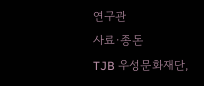연구관
사료·종돈
TJB 우성문화재단,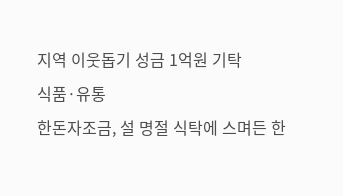지역 이웃돕기 성금 1억원 기탁
식품·유통
한돈자조금, 설 명절 식탁에 스며든 한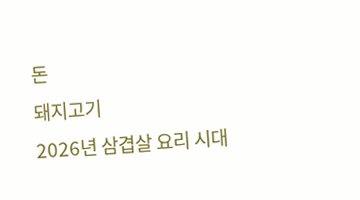돈
돼지고기
2026년 삼겹살 요리 시대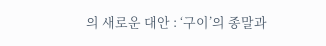의 새로운 대안 : ‘구이’의 종말과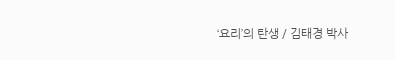‘요리’의 탄생 / 김태경 박사